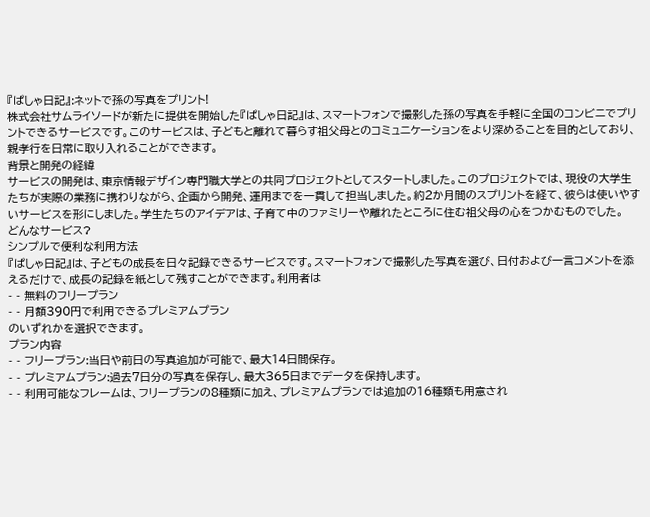『ぱしゃ日記』:ネットで孫の写真をプリント!
株式会社サムライソードが新たに提供を開始した『ぱしゃ日記』は、スマートフォンで撮影した孫の写真を手軽に全国のコンビニでプリントできるサービスです。このサービスは、子どもと離れて暮らす祖父母とのコミュニケーションをより深めることを目的としており、親孝行を日常に取り入れることができます。
背景と開発の経緯
サービスの開発は、東京情報デザイン専門職大学との共同プロジェクトとしてスタートしました。このプロジェクトでは、現役の大学生たちが実際の業務に携わりながら、企画から開発、運用までを一貫して担当しました。約2か月間のスプリントを経て、彼らは使いやすいサービスを形にしました。学生たちのアイデアは、子育て中のファミリーや離れたところに住む祖父母の心をつかむものでした。
どんなサービス?
シンプルで便利な利用方法
『ぱしゃ日記』は、子どもの成長を日々記録できるサービスです。スマートフォンで撮影した写真を選び、日付および一言コメントを添えるだけで、成長の記録を紙として残すことができます。利用者は
- - 無料のフリープラン
- - 月額390円で利用できるプレミアムプラン
のいずれかを選択できます。
プラン内容
- - フリープラン:当日や前日の写真追加が可能で、最大14日間保存。
- - プレミアムプラン:過去7日分の写真を保存し、最大365日までデータを保持します。
- - 利用可能なフレームは、フリープランの8種類に加え、プレミアムプランでは追加の16種類も用意され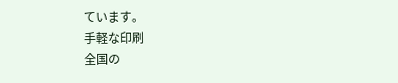ています。
手軽な印刷
全国の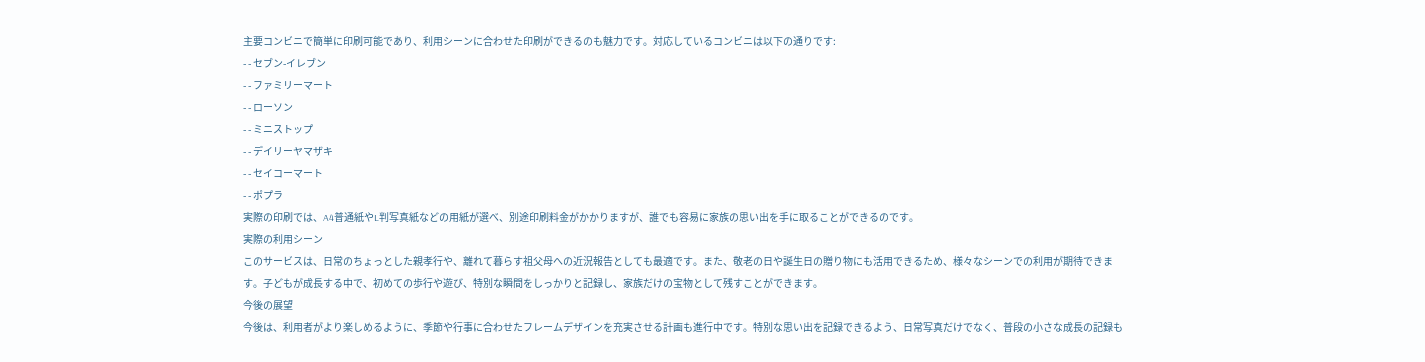主要コンビニで簡単に印刷可能であり、利用シーンに合わせた印刷ができるのも魅力です。対応しているコンビニは以下の通りです:
- - セブン-イレブン
- - ファミリーマート
- - ローソン
- - ミニストップ
- - デイリーヤマザキ
- - セイコーマート
- - ポプラ
実際の印刷では、A4普通紙やL判写真紙などの用紙が選べ、別途印刷料金がかかりますが、誰でも容易に家族の思い出を手に取ることができるのです。
実際の利用シーン
このサービスは、日常のちょっとした親孝行や、離れて暮らす祖父母への近況報告としても最適です。また、敬老の日や誕生日の贈り物にも活用できるため、様々なシーンでの利用が期待できます。子どもが成長する中で、初めての歩行や遊び、特別な瞬間をしっかりと記録し、家族だけの宝物として残すことができます。
今後の展望
今後は、利用者がより楽しめるように、季節や行事に合わせたフレームデザインを充実させる計画も進行中です。特別な思い出を記録できるよう、日常写真だけでなく、普段の小さな成長の記録も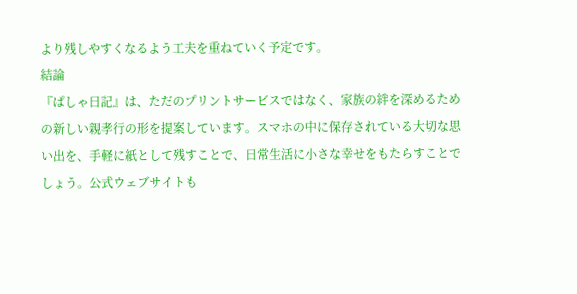より残しやすくなるよう工夫を重ねていく予定です。
結論
『ぱしゃ日記』は、ただのプリントサービスではなく、家族の絆を深めるための新しい親孝行の形を提案しています。スマホの中に保存されている大切な思い出を、手軽に紙として残すことで、日常生活に小さな幸せをもたらすことでしょう。公式ウェブサイトも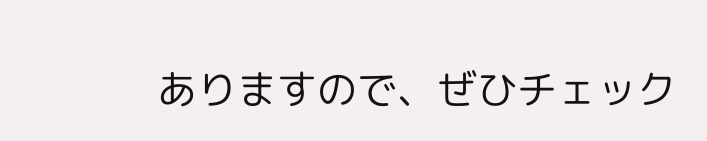ありますので、ぜひチェック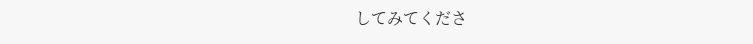してみてくださ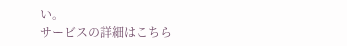い。
サービスの詳細はこちら